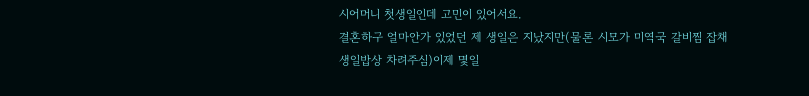시어머니 첫생일인데 고민이 있어서요.
결혼하구 얼마안가 있었던 제 생일은 지났지만(물론 시모가 미역국 갈비찜 잡채 생일밥상 차려주심)이제 몇일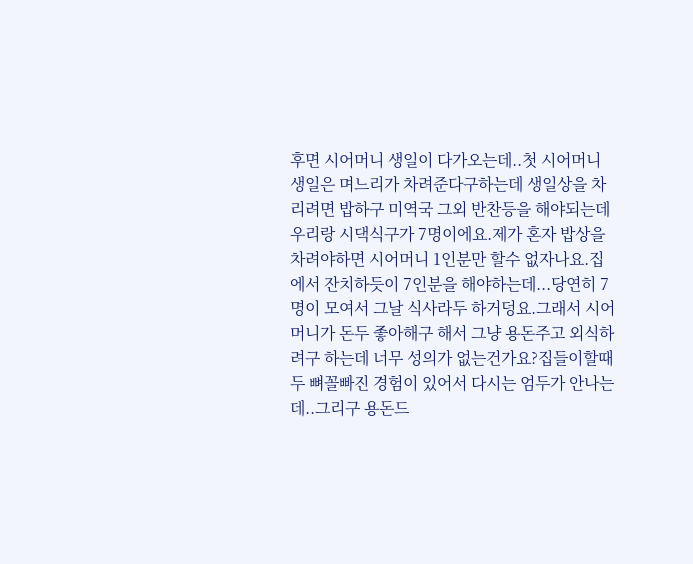후면 시어머니 생일이 다가오는데..첫 시어머니 생일은 며느리가 차려준다구하는데 생일상을 차리려면 밥하구 미역국 그외 반찬등을 해야되는데 우리랑 시댁식구가 7명이에요.제가 혼자 밥상을 차려야하면 시어머니 1인분만 할수 없자나요.집에서 잔치하듯이 7인분을 해야하는데...당연히 7명이 모여서 그날 식사라두 하거덩요.그래서 시어머니가 돈두 좋아해구 해서 그냥 용돈주고 외식하려구 하는데 너무 성의가 없는건가요?집들이할때두 뼈꼴빠진 경험이 있어서 다시는 엄두가 안나는데..그리구 용돈드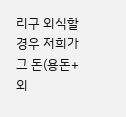리구 외식할경우 저희가 그 돈(용돈+외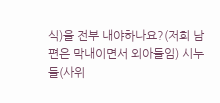식)을 전부 내야하나요?(저희 남편은 막내이면서 외아들임) 시누들(사위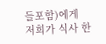들포함)에게 저희가 식사 한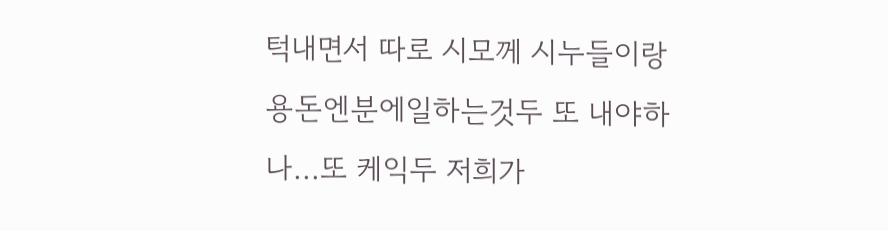턱내면서 따로 시모께 시누들이랑 용돈엔분에일하는것두 또 내야하나...또 케익두 저희가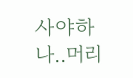사야하나..머리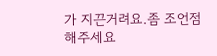가 지끈거려요.좀 조언점 해주세요